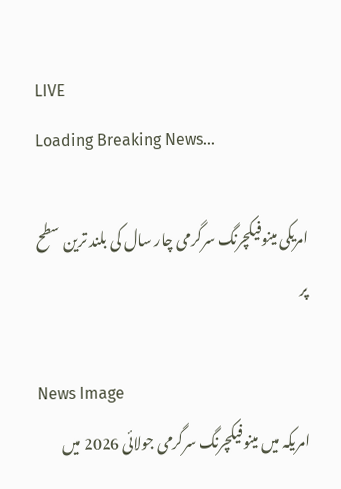LIVE
Loading Breaking News...

امریکی مینوفیکچرنگ سرگرمی چار سال کی بلند ترین سطح پر

News Image
امریکہ میں مینوفیکچرنگ سرگرمی جولائی 2026 میں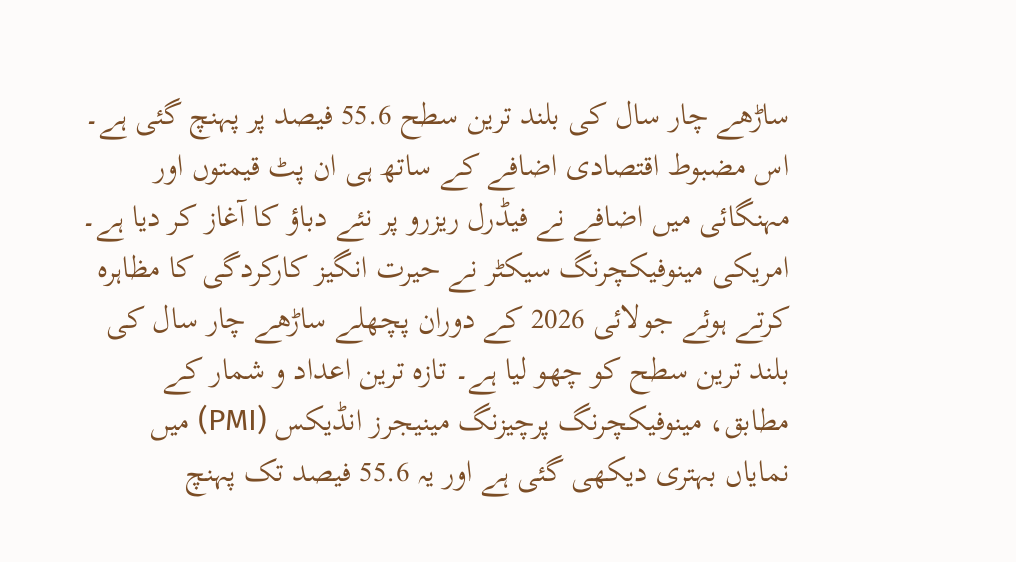ساڑھے چار سال کی بلند ترین سطح 55.6 فیصد پر پہنچ گئی ہے۔ اس مضبوط اقتصادی اضافے کے ساتھ ہی ان پٹ قیمتوں اور مہنگائی میں اضافے نے فیڈرل ریزرو پر نئے دباؤ کا آغاز کر دیا ہے۔
امریکی مینوفیکچرنگ سیکٹر نے حیرت انگیز کارکردگی کا مظاہرہ کرتے ہوئے جولائی 2026 کے دوران پچھلے ساڑھے چار سال کی بلند ترین سطح کو چھو لیا ہے۔ تازہ ترین اعداد و شمار کے مطابق، مینوفیکچرنگ پرچیزنگ مینیجرز انڈیکس (PMI) میں نمایاں بہتری دیکھی گئی ہے اور یہ 55.6 فیصد تک پہنچ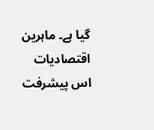گیا ہے۔ ماہرین اقتصادیات اس پیشرفت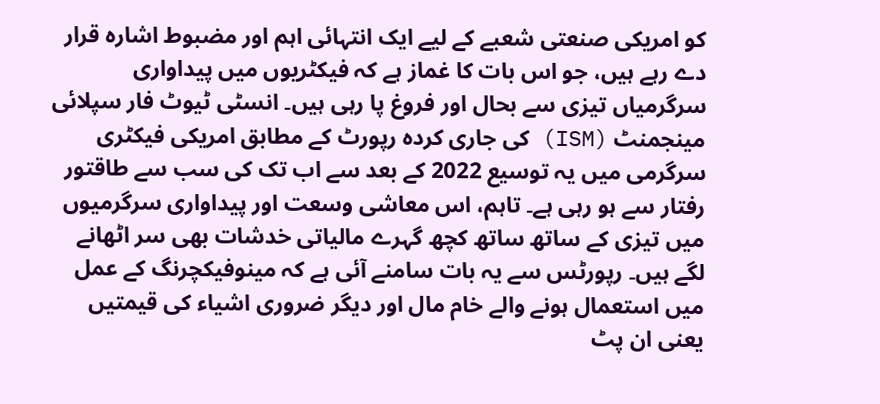کو امریکی صنعتی شعبے کے لیے ایک انتہائی اہم اور مضبوط اشارہ قرار دے رہے ہیں، جو اس بات کا غماز ہے کہ فیکٹریوں میں پیداواری سرگرمیاں تیزی سے بحال اور فروغ پا رہی ہیں۔ انسٹی ٹیوٹ فار سپلائی مینجمنٹ (ISM) کی جاری کردہ رپورٹ کے مطابق امریکی فیکٹری سرگرمی میں یہ توسیع 2022 کے بعد سے اب تک کی سب سے طاقتور رفتار سے ہو رہی ہے۔ تاہم، اس معاشی وسعت اور پیداواری سرگرمیوں میں تیزی کے ساتھ ساتھ کچھ گہرے مالیاتی خدشات بھی سر اٹھانے لگے ہیں۔ رپورٹس سے یہ بات سامنے آئی ہے کہ مینوفیکچرنگ کے عمل میں استعمال ہونے والے خام مال اور دیگر ضروری اشیاء کی قیمتیں یعنی ان پٹ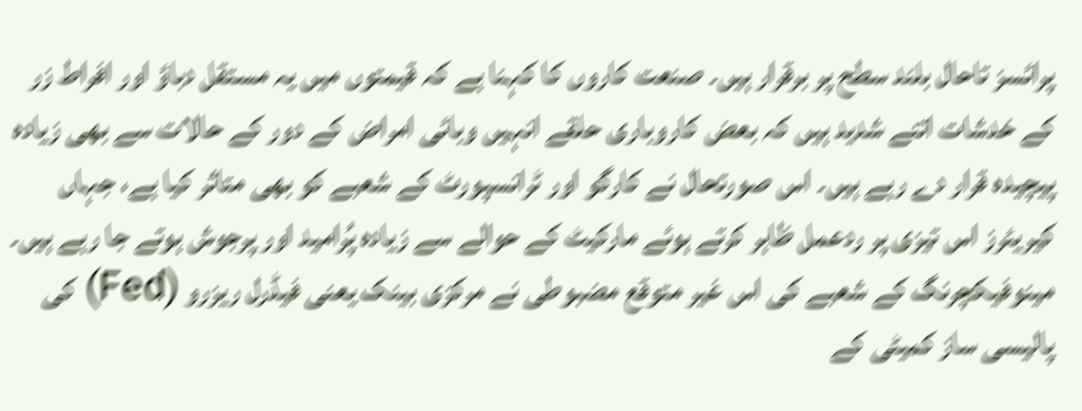پرائسز تاحال بلند سطح پر برقرار ہیں۔ صنعت کاروں کا کہنا ہے کہ قیمتوں میں یہ مستقل دباؤ اور افراط زر کے خدشات اتنے شدید ہیں کہ بعض کاروباری حلقے انہیں وبائی امراض کے دور کے حالات سے بھی زیادہ پیچیدہ قرار دے رہے ہیں۔ اس صورتحال نے کارگو اور ٹرانسپورٹ کے شعبے کو بھی متاثر کیا ہے، جہاں کیریئرز اس تیزی پر ردعمل ظاہر کرتے ہوئے مارکیٹ کے حوالے سے زیادہ پُرامید اور پرجوش ہوتے جا رہے ہیں۔ مینوفیکچرنگ کے شعبے کی اس غیر متوقع مضبوطی نے مرکزی بینک یعنی فیڈرل ریزرو (Fed) کی پالیسی ساز کمیٹی کے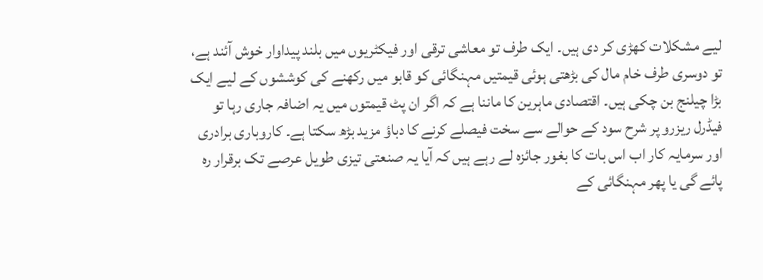لیے مشکلات کھڑی کر دی ہیں۔ ایک طرف تو معاشی ترقی اور فیکٹریوں میں بلند پیداوار خوش آئند ہے، تو دوسری طرف خام مال کی بڑھتی ہوئی قیمتیں مہنگائی کو قابو میں رکھنے کی کوششوں کے لیے ایک بڑا چیلنج بن چکی ہیں۔ اقتصادی ماہرین کا ماننا ہے کہ اگر ان پٹ قیمتوں میں یہ اضافہ جاری رہا تو فیڈرل ریزرو پر شرح سود کے حوالے سے سخت فیصلے کرنے کا دباؤ مزید بڑھ سکتا ہے۔ کاروباری برادری اور سرمایہ کار اب اس بات کا بغور جائزہ لے رہے ہیں کہ آیا یہ صنعتی تیزی طویل عرصے تک برقرار رہ پائے گی یا پھر مہنگائی کے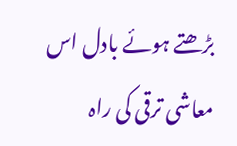بڑھتے ہوئے بادل اس معاشی ترقی کی راہ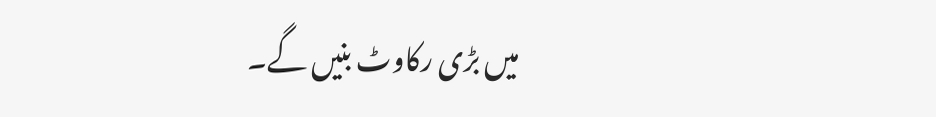میں بڑی رکاوٹ بنیں گے۔